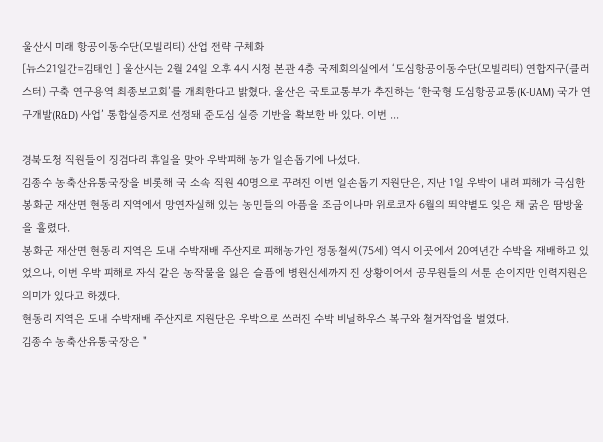울산시 미래 항공이동수단(모빌리티) 산업 전략 구체화
[뉴스21일간=김태인 ] 울산시는 2월 24일 오후 4시 시청 본관 4층 국제회의실에서 ‘도심항공이동수단(모빌리티) 연합지구(클러스터) 구축 연구용역 최종보고회’를 개최한다고 밝혔다. 울산은 국토교통부가 추진하는 ‘한국형 도심항공교통(K-UAM) 국가 연구개발(R&D) 사업’ 통합실증지로 선정돼 준도심 실증 기반을 확보한 바 있다. 이번 ...

경북도청 직원들이 징검다리 휴일을 맞아 우박피해 농가 일손돕기에 나섰다.
김종수 농축산유통국장을 비롯해 국 소속 직원 40명으로 꾸려진 이번 일손돕기 지원단은, 지난 1일 우박이 내려 피해가 극심한 봉화군 재산면 현동리 지역에서 망연자실해 있는 농민들의 아픔을 조금이나마 위로코자 6월의 뙤약볕도 잊은 채 굵은 땀방울을 흘렸다.
봉화군 재산면 현동리 지역은 도내 수박재배 주산지로 피해농가인 정동철씨(75세) 역시 이곳에서 20여년간 수박을 재배하고 있었으나, 이번 우박 피해로 자식 같은 농작물을 잃은 슬픔에 병원신세까지 진 상황이어서 공무원들의 서툰 손이지만 인력지원은 의미가 있다고 하겠다.
현동리 지역은 도내 수박재배 주산지로 지원단은 우박으로 쓰러진 수박 비닐하우스 복구와 철거작업을 벌였다.
김종수 농축산유통국장은 "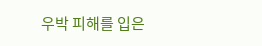우박 피해를 입은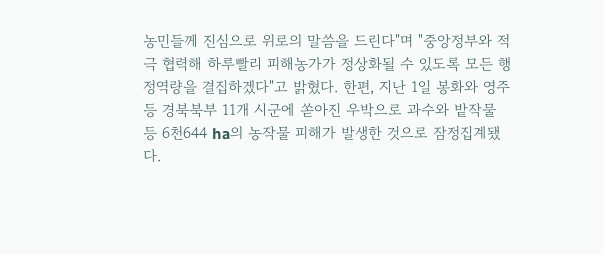농민들께 진심으로 위로의 말씀을 드린다"며 "중앙정부와 적극 협력해 하루빨리 피해농가가 정상화될 수 있도록 모든 행정역량을 결집하겠다"고 밝혔다. 한편, 지난 1일 봉화와 영주 등 경북북부 11개 시군에 쏟아진 우박으로 과수와 밭작물 등 6천644 ha의 농작물 피해가 발생한 것으로 잠정집계됐다.